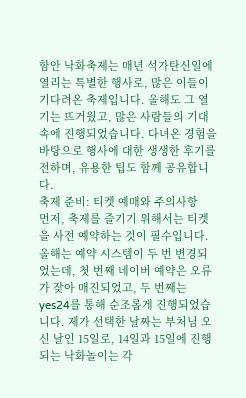함안 낙화축제는 매년 석가탄신일에 열리는 특별한 행사로, 많은 이들이 기다려온 축제입니다. 올해도 그 열기는 뜨거웠고, 많은 사람들의 기대 속에 진행되었습니다. 다녀온 경험을 바탕으로 행사에 대한 생생한 후기를 전하며, 유용한 팁도 함께 공유합니다.
축제 준비: 티켓 예매와 주의사항
먼저, 축제를 즐기기 위해서는 티켓을 사전 예약하는 것이 필수입니다. 올해는 예약 시스템이 두 번 변경되었는데, 첫 번째 네이버 예약은 오류가 잦아 매진되었고, 두 번째는 yes24를 통해 순조롭게 진행되었습니다. 제가 선택한 날짜는 부처님 오신 날인 15일로, 14일과 15일에 진행되는 낙화놀이는 각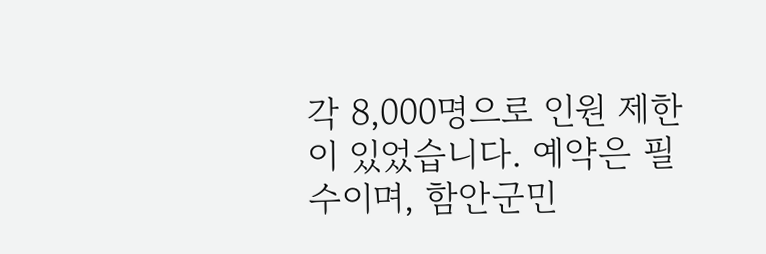각 8,000명으로 인원 제한이 있었습니다. 예약은 필수이며, 함안군민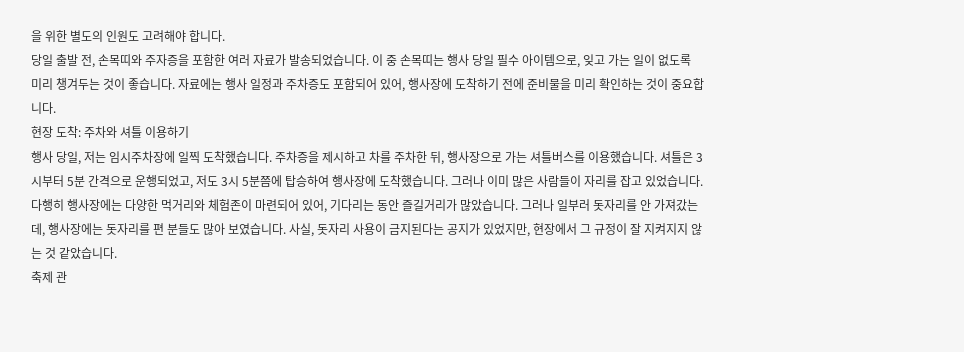을 위한 별도의 인원도 고려해야 합니다.
당일 출발 전, 손목띠와 주자증을 포함한 여러 자료가 발송되었습니다. 이 중 손목띠는 행사 당일 필수 아이템으로, 잊고 가는 일이 없도록 미리 챙겨두는 것이 좋습니다. 자료에는 행사 일정과 주차증도 포함되어 있어, 행사장에 도착하기 전에 준비물을 미리 확인하는 것이 중요합니다.
현장 도착: 주차와 셔틀 이용하기
행사 당일, 저는 임시주차장에 일찍 도착했습니다. 주차증을 제시하고 차를 주차한 뒤, 행사장으로 가는 셔틀버스를 이용했습니다. 셔틀은 3시부터 5분 간격으로 운행되었고, 저도 3시 5분쯤에 탑승하여 행사장에 도착했습니다. 그러나 이미 많은 사람들이 자리를 잡고 있었습니다.
다행히 행사장에는 다양한 먹거리와 체험존이 마련되어 있어, 기다리는 동안 즐길거리가 많았습니다. 그러나 일부러 돗자리를 안 가져갔는데, 행사장에는 돗자리를 편 분들도 많아 보였습니다. 사실, 돗자리 사용이 금지된다는 공지가 있었지만, 현장에서 그 규정이 잘 지켜지지 않는 것 같았습니다.
축제 관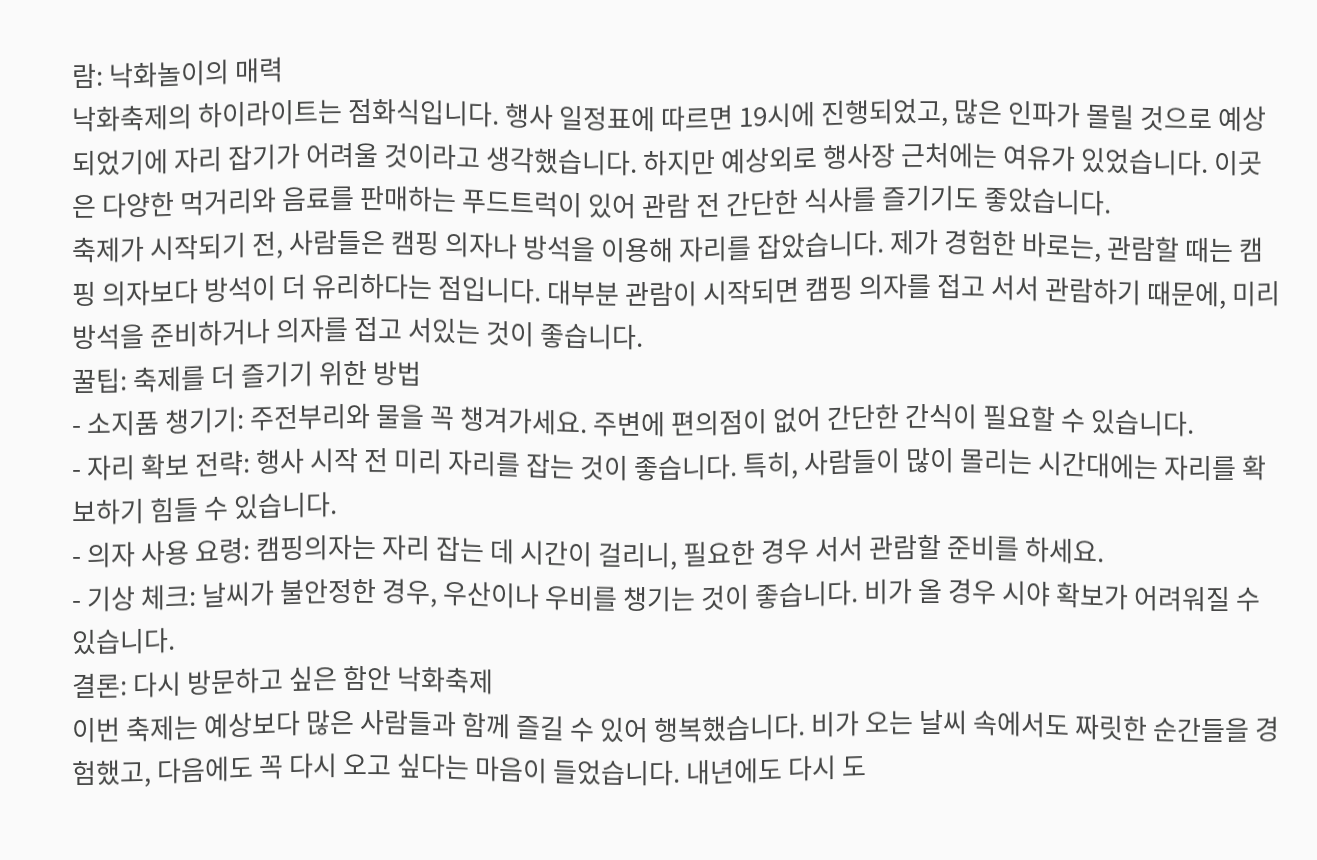람: 낙화놀이의 매력
낙화축제의 하이라이트는 점화식입니다. 행사 일정표에 따르면 19시에 진행되었고, 많은 인파가 몰릴 것으로 예상되었기에 자리 잡기가 어려울 것이라고 생각했습니다. 하지만 예상외로 행사장 근처에는 여유가 있었습니다. 이곳은 다양한 먹거리와 음료를 판매하는 푸드트럭이 있어 관람 전 간단한 식사를 즐기기도 좋았습니다.
축제가 시작되기 전, 사람들은 캠핑 의자나 방석을 이용해 자리를 잡았습니다. 제가 경험한 바로는, 관람할 때는 캠핑 의자보다 방석이 더 유리하다는 점입니다. 대부분 관람이 시작되면 캠핑 의자를 접고 서서 관람하기 때문에, 미리 방석을 준비하거나 의자를 접고 서있는 것이 좋습니다.
꿀팁: 축제를 더 즐기기 위한 방법
- 소지품 챙기기: 주전부리와 물을 꼭 챙겨가세요. 주변에 편의점이 없어 간단한 간식이 필요할 수 있습니다.
- 자리 확보 전략: 행사 시작 전 미리 자리를 잡는 것이 좋습니다. 특히, 사람들이 많이 몰리는 시간대에는 자리를 확보하기 힘들 수 있습니다.
- 의자 사용 요령: 캠핑의자는 자리 잡는 데 시간이 걸리니, 필요한 경우 서서 관람할 준비를 하세요.
- 기상 체크: 날씨가 불안정한 경우, 우산이나 우비를 챙기는 것이 좋습니다. 비가 올 경우 시야 확보가 어려워질 수 있습니다.
결론: 다시 방문하고 싶은 함안 낙화축제
이번 축제는 예상보다 많은 사람들과 함께 즐길 수 있어 행복했습니다. 비가 오는 날씨 속에서도 짜릿한 순간들을 경험했고, 다음에도 꼭 다시 오고 싶다는 마음이 들었습니다. 내년에도 다시 도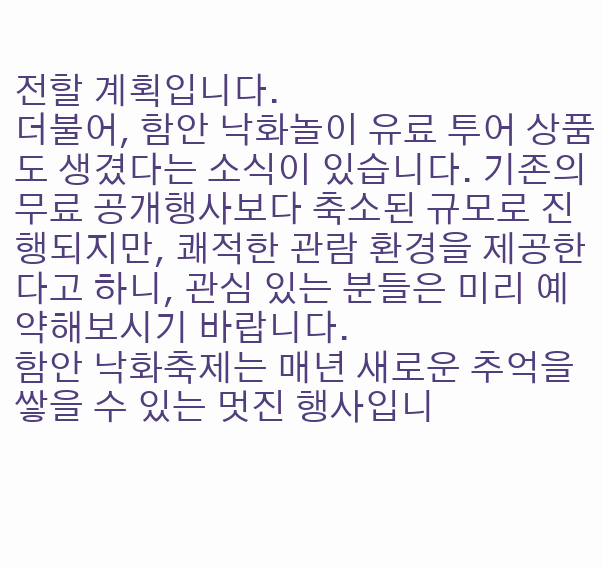전할 계획입니다.
더불어, 함안 낙화놀이 유료 투어 상품도 생겼다는 소식이 있습니다. 기존의 무료 공개행사보다 축소된 규모로 진행되지만, 쾌적한 관람 환경을 제공한다고 하니, 관심 있는 분들은 미리 예약해보시기 바랍니다.
함안 낙화축제는 매년 새로운 추억을 쌓을 수 있는 멋진 행사입니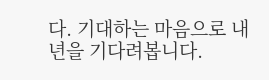다. 기대하는 마음으로 내년을 기다려봅니다.